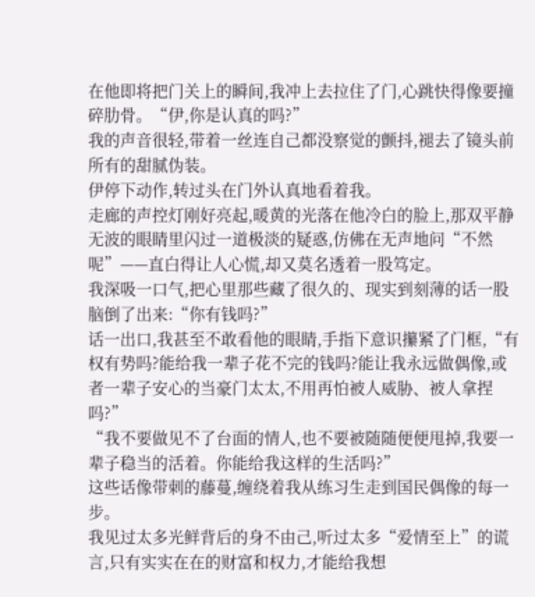在他即将把门关上的瞬间,我冲上去拉住了门,心跳快得像要撞碎肋骨。“伊,你是认真的吗?”
我的声音很轻,带着一丝连自己都没察觉的颤抖,褪去了镜头前所有的甜腻伪装。
伊停下动作,转过头在门外认真地看着我。
走廊的声控灯刚好亮起,暖黄的光落在他冷白的脸上,那双平静无波的眼睛里闪过一道极淡的疑惑,仿佛在无声地问“不然呢”——直白得让人心慌,却又莫名透着一股笃定。
我深吸一口气,把心里那些藏了很久的、现实到刻薄的话一股脑倒了出来:“你有钱吗?”
话一出口,我甚至不敢看他的眼睛,手指下意识攥紧了门框,“有权有势吗?能给我一辈子花不完的钱吗?能让我永远做偶像,或者一辈子安心的当豪门太太,不用再怕被人威胁、被人拿捏吗?”
“我不要做见不了台面的情人,也不要被随随便便甩掉,我要一辈子稳当的活着。你能给我这样的生活吗?”
这些话像带刺的藤蔓,缠绕着我从练习生走到国民偶像的每一步。
我见过太多光鲜背后的身不由己,听过太多“爱情至上”的谎言,只有实实在在的财富和权力,才能给我想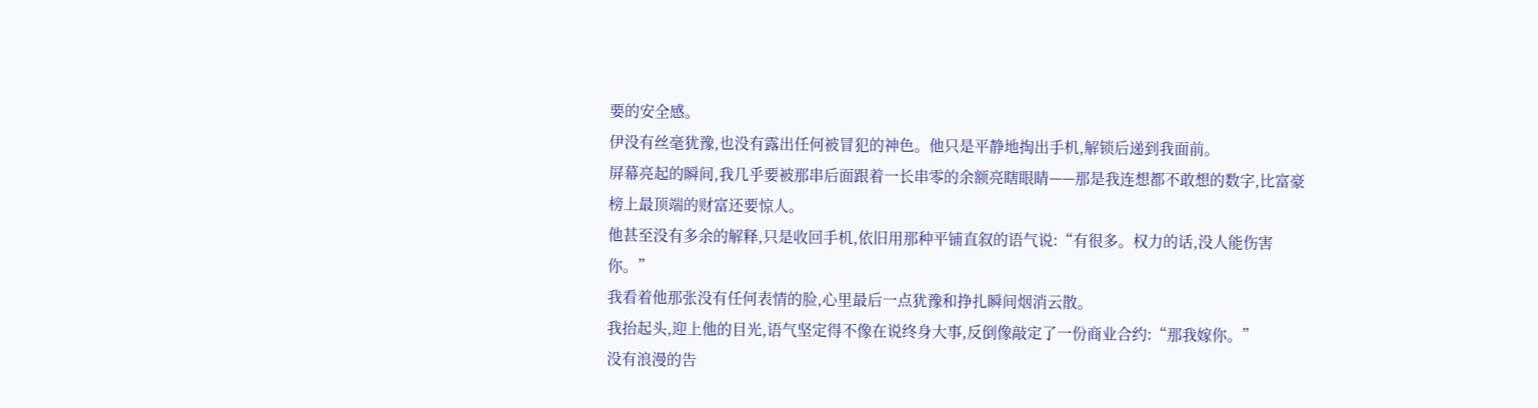要的安全感。
伊没有丝毫犹豫,也没有露出任何被冒犯的神色。他只是平静地掏出手机,解锁后递到我面前。
屏幕亮起的瞬间,我几乎要被那串后面跟着一长串零的余额亮瞎眼睛——那是我连想都不敢想的数字,比富豪榜上最顶端的财富还要惊人。
他甚至没有多余的解释,只是收回手机,依旧用那种平铺直叙的语气说:“有很多。权力的话,没人能伤害你。”
我看着他那张没有任何表情的脸,心里最后一点犹豫和挣扎瞬间烟消云散。
我抬起头,迎上他的目光,语气坚定得不像在说终身大事,反倒像敲定了一份商业合约:“那我嫁你。”
没有浪漫的告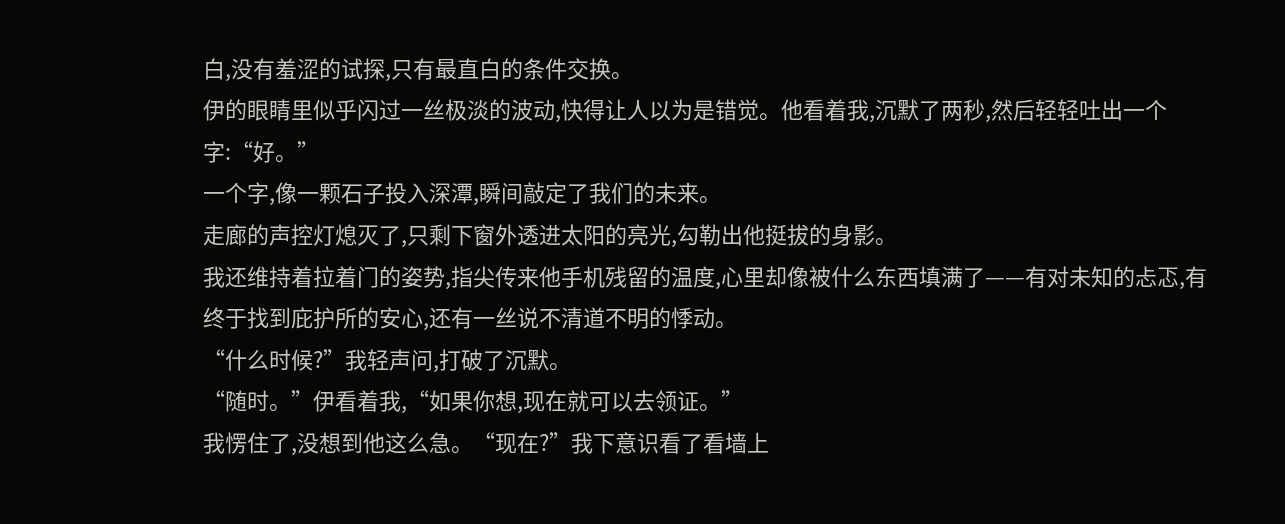白,没有羞涩的试探,只有最直白的条件交换。
伊的眼睛里似乎闪过一丝极淡的波动,快得让人以为是错觉。他看着我,沉默了两秒,然后轻轻吐出一个字:“好。”
一个字,像一颗石子投入深潭,瞬间敲定了我们的未来。
走廊的声控灯熄灭了,只剩下窗外透进太阳的亮光,勾勒出他挺拔的身影。
我还维持着拉着门的姿势,指尖传来他手机残留的温度,心里却像被什么东西填满了——有对未知的忐忑,有终于找到庇护所的安心,还有一丝说不清道不明的悸动。
“什么时候?”我轻声问,打破了沉默。
“随时。”伊看着我,“如果你想,现在就可以去领证。”
我愣住了,没想到他这么急。“现在?”我下意识看了看墙上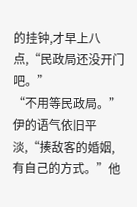的挂钟,才早上八点,“民政局还没开门吧。”
“不用等民政局。”伊的语气依旧平淡,“揍敌客的婚姻,有自己的方式。”他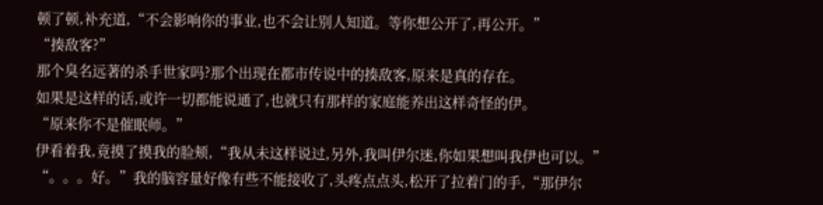顿了顿,补充道,“不会影响你的事业,也不会让别人知道。等你想公开了,再公开。”
“揍敌客?”
那个臭名远著的杀手世家吗?那个出现在都市传说中的揍敌客,原来是真的存在。
如果是这样的话,或许一切都能说通了,也就只有那样的家庭能养出这样奇怪的伊。
“原来你不是催眠师。”
伊看着我,竟摸了摸我的脸颊,“我从未这样说过,另外,我叫伊尔迷,你如果想叫我伊也可以。”
“。。。好。”我的脑容量好像有些不能接收了,头疼点点头,松开了拉着门的手,“那伊尔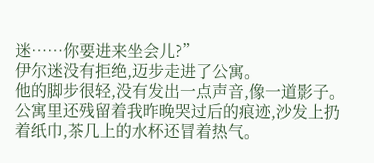迷……你要进来坐会儿?”
伊尔迷没有拒绝,迈步走进了公寓。
他的脚步很轻,没有发出一点声音,像一道影子。公寓里还残留着我昨晚哭过后的痕迹,沙发上扔着纸巾,茶几上的水杯还冒着热气。